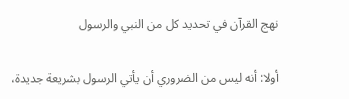نهج القرآن في تحديد كل من النبي والرسول

أولا: أنه ليس من الضروري أن يأتي الرسول بشريعة جديدة،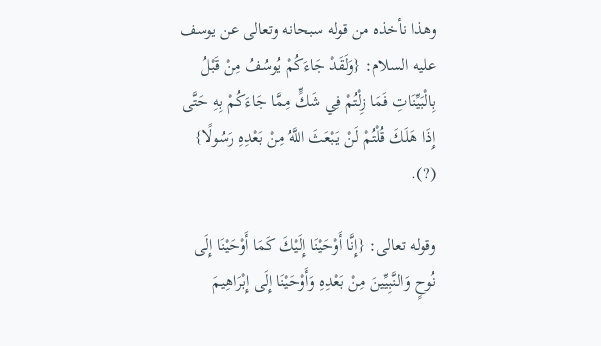وهذا نأخذه من قوله سبحانه وتعالى عن يوسف عليه السلام: {وَلَقَدْ جَاءَكُمْ يُوسُفُ مِنْ قَبْلُ بِالْبَيِّنَاتِ فَمَا زِلْتُمْ فِي شَكٍّ مِمَّا جَاءَكُمْ بِهِ حَتَّى إِذَا هَلَكَ قُلْتُمْ لَنْ يَبْعَثَ اللَّهُ مِنْ بَعْدِهِ رَسُولًا} (?).

وقوله تعالى: {إِنَّا أَوْحَيْنَا إِلَيْكَ كَمَا أَوْحَيْنَا إِلَى نُوحٍ وَالنَّبِيِّينَ مِنْ بَعْدِهِ وَأَوْحَيْنَا إِلَى إِبْرَاهِيمَ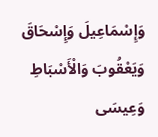وَإِسْمَاعِيلَ وَإِسْحَاقَ وَيَعْقُوبَ وَالْأَسْبَاطِ وَعِيسَى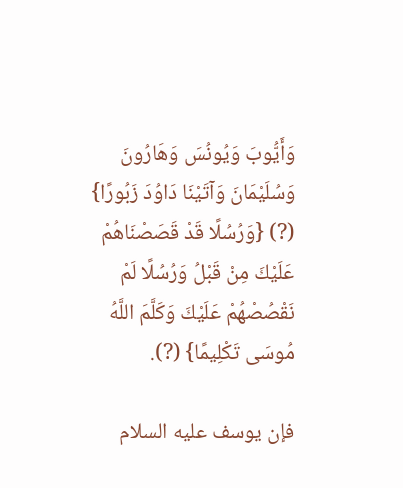وَأَيُّوبَ وَيُونُسَ وَهَارُونَ وَسُلَيْمَانَ وَآتَيْنَا دَاوُدَ زَبُورًا} (?) {وَرُسُلًا قَدْ قَصَصْنَاهُمْ عَلَيْكَ مِنْ قَبْلُ وَرُسُلًا لَمْ نَقْصُصْهُمْ عَلَيْكَ وَكَلَّمَ اللَّهُ مُوسَى تَكْلِيمًا} (?).

فإن يوسف عليه السلام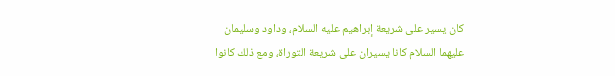كان يسير على شريعة إبراهيم عليه السلام، وداود وسليمان عليهما السلام كانا يسيران على شريعة التوراة، ومع ذلك كانوا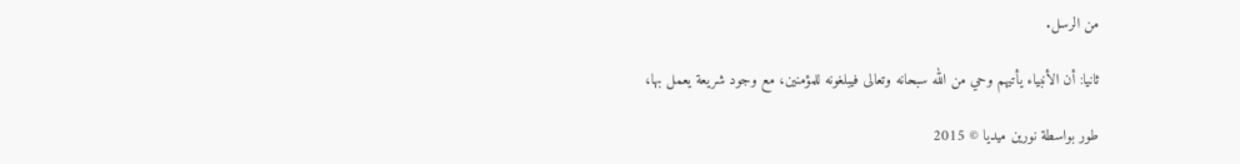من الرسل.

ثانيا: أن الأنبياء يأتيهم وحي من الله سبحانه وتعالى فيبلغونه للمؤمنين، مع وجود شريعة يعمل بها،

طور بواسطة نورين ميديا © 2015